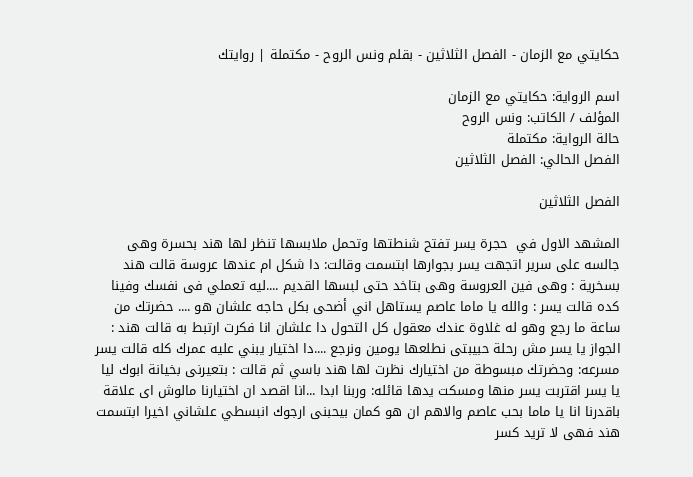حكايتي مع الزمان - الفصل الثلاثين - بقلم ونس الروح - مكتملة | روايتك

اسم الرواية: حكايتي مع الزمان
المؤلف / الكاتب: ونس الروح
حالة الرواية: مكتملة
الفصل الحالي: الفصل الثلاثين

الفصل الثلاثين

المشهد الاول في  حجرة يسر تفتح شنطتها وتحمل ملابسها تنظر لها هند بحسرة وهى جالسه على سرير اتجهت يسر بجوارها ابتسمت وقالت: دا شكل ام عندها عروسة قالت هند بسخرية : وهى فين العروسة وهى بتاخد حتى لبسها القديم ....ليه تعملي فى نفسك وفينا كده قالت يسر : والله يا ماما عاصم يستاهل اني أضحى بكل حاجه علشان هو .... حضرتك من ساعة ما رجع وهو له غلاوة عندك معقول كل التحول دا علشان انا فكرت ارتبط به قالت هند : الجواز يا يسر مش رحلة حبيبتى نطلعها يومين ونرجع ....دا اختيار يبني عليه عمرك كله قالت يسر مسرعه: وحضرتك مبسوطة من اختيارك نظرت لها هند باسي ثم قالت : بتعيرنى بخيانة ابوك ليا يا يسر اقتربت يسر منها ومسكت يدها قائله: وربنا ابدا ...انا اقصد ان اختيارنا مالوش اى علاقة باقدرنا انا يا ماما بحب عاصم والاهم ان هو كمان بيحبنى ارجوك انبسطي علشاني اخيرا ابتسمت هند فهى لا تريد كسر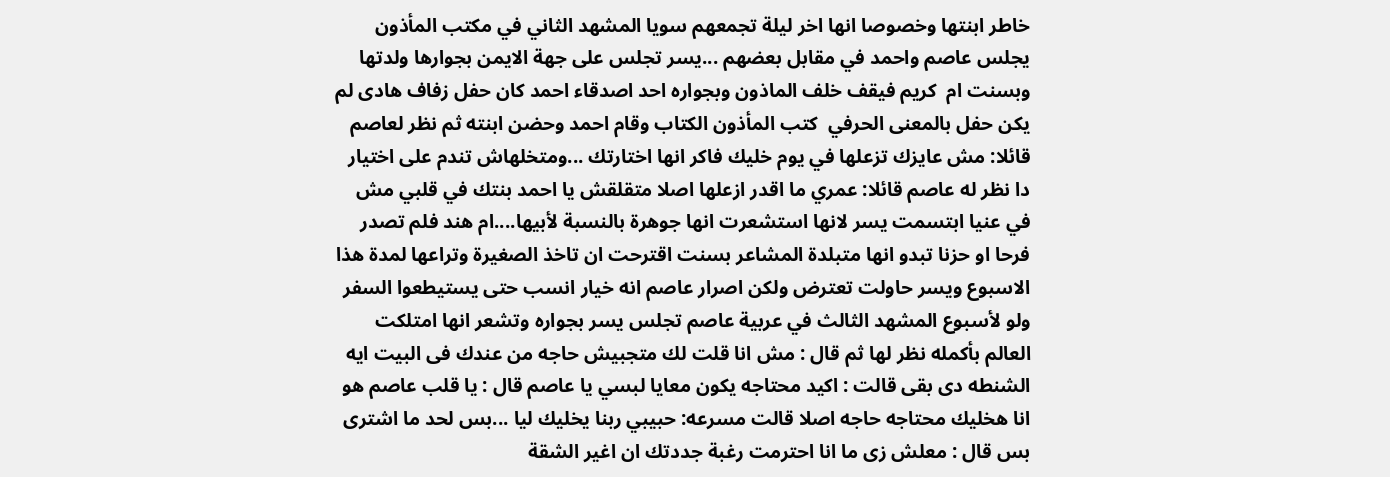خاطر ابنتها وخصوصا انها اخر ليلة تجمعهم سويا المشهد الثاني في مكتب المأذون يجلس عاصم واحمد في مقابل بعضهم ...يسر تجلس على جهة الايمن بجوارها ولدتها وبسنت ام  كريم فيقف خلف الماذون وبجواره احد اصدقاء احمد كان حفل زفاف هادى لم يكن حفل بالمعنى الحرفي  كتب المأذون الكتاب وقام احمد وحضن ابنته ثم نظر لعاصم قائلا: مش عايزك تزعلها في يوم خليك فاكر انها اختارتك ...ومتخلهاش تندم على اختيار دا نظر له عاصم قائلا: عمري ما اقدر ازعلها اصلا متقلقش يا احمد بنتك في قلبي مش في عنيا ابتسمت يسر لانها استشعرت انها جوهرة بالنسبة لأبيها....ام هند فلم تصدر فرحا او حزنا تبدو انها متبلدة المشاعر بسنت اقترحت ان تاخذ الصغيرة وتراعها لمدة هذا الاسبوع ويسر حاولت تعترض ولكن اصرار عاصم انه خيار انسب حتى يستيطعوا السفر ولو لأسبوع المشهد الثالث في عربية عاصم تجلس يسر بجواره وتشعر انها امتلكت العالم بأكمله نظر لها ثم قال : مش انا قلت لك متجبيش حاجه من عندك فى البيت ايه الشنطه دى بقى قالت : اكيد محتاجه يكون معايا لبسي يا عاصم قال : يا قلب عاصم هو انا هخليك محتاجه حاجه اصلا قالت مسرعه: حبيبي ربنا يخليك ليا ...بس لحد ما اشترى بس قال : معلش زى ما انا احترمت رغبة جددتك ان اغير الشقة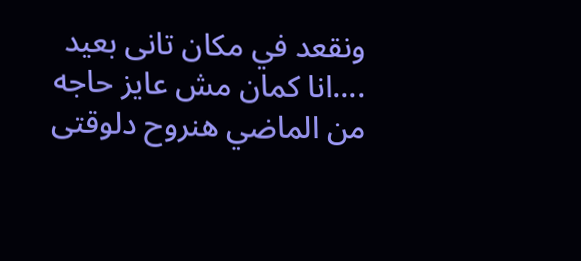ونقعد في مكان تانى بعيد ....انا كمان مش عايز حاجه من الماضي هنروح دلوقتى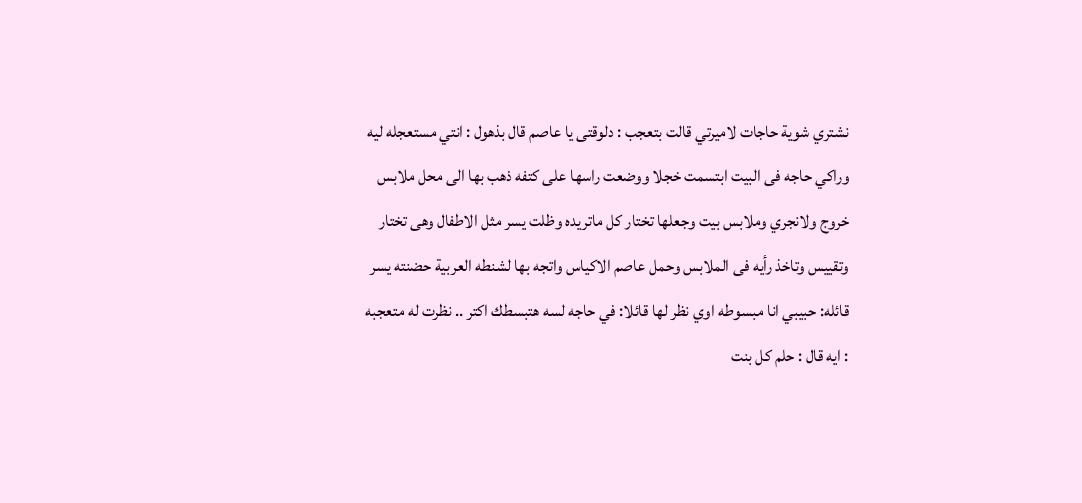نشتري شوية حاجات لاميرتي قالت بتعجب : دلوقتى يا عاصم قال بذهول : انتي مستعجله ليه وراكي حاجه فى البيت ابتسمت خجلا ووضعت راسها على كتفه ذهب بها الى محل ملابس خروج ولانجري وملابس بيت وجعلها تختار كل ماتريده وظلت يسر مثل الاطفال وهى تختار وتقييس وتاخذ رأيه فى الملابس وحمل عاصم الاكياس واتجه بها لشنطه العربية حضنته يسر قائله: حبيبي انا مبسوطه اوي نظر لها قائلا: في حاجه لسه هتبسطك اكتر .. نظرت له متعجبه : ايه قال : حلم كل بنت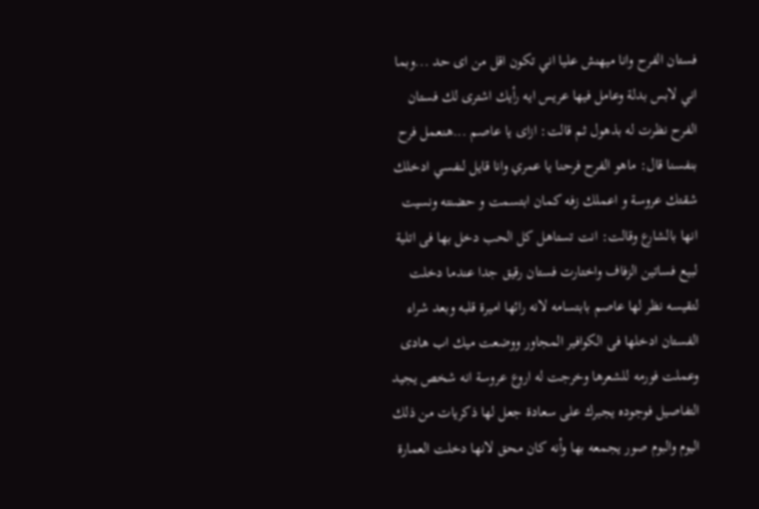فستان الفرح وانا ميهنش عليا اني تكون اقل من اى حد ...وبما اني لابس بدلة وعامل فيها عريس ايه رأيك اشترى لك فستان الفرح نظرت له بذهول ثم قالت: ازاى يا عاصم ...هنعمل فرح بنفسنا قال: ماهو الفرح فرحنا يا عمري وانا قايل لنفسي ادخلك شقتك عروسة و اعملك زفه كمان ابتسمت و حضنته ونسيت انها بالشارع وقالت: انت تستاهل كل الحب دخل بها فى اتلية لبيع فساتين الزفاف واختارت فستان رقيق جدا عندما دخلت لتقيسه نظر لها عاصم بابتسامه لانه رائها اميرة قلبه وبعد شراء الفستان ادخلها فى الكوافير المجاور ووضعت ميك اب هادى وعملت فورمه للشعرها وخرجت له اروع عروسة انه شخص يجيد التفاصيل فوجوده يجبرك على سعادة جعل لها ذكريات من ذلك اليوم والبوم صور يجمعه بها وأنه كان محق لانها دخلت العمارة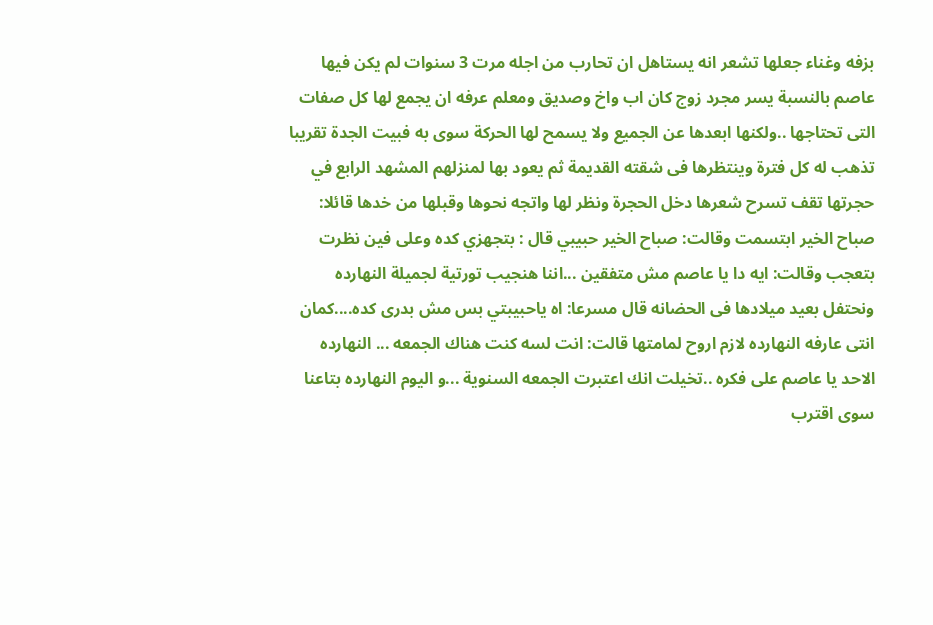بزفه وغناء جعلها تشعر انه يستاهل ان تحارب من اجله مرت 3 سنوات لم يكن فيها عاصم بالنسبة يسر مجرد زوج كان اب واخ وصديق ومعلم عرفه ان يجمع لها كل صفات التى تحتاجها ..ولكنها ابعدها عن الجميع ولا يسمح لها الحركة سوى به فبيت الجدة تقريبا تذهب له كل فترة وينتظرها فى شقته القديمة ثم يعود بها لمنزلهم المشهد الرابع في حجرتها تقف تسرح شعرها دخل الحجرة ونظر لها واتجه نحوها وقبلها من خدها قائلا: صباح الخير ابتسمت وقالت: صباح الخير حبيبي قال : بتجهزي كده وعلى فين نظرت بتعجب وقالت: ايه دا يا عاصم مش متفقين ...اننا هنجيب تورتية لجميلة النهارده ونحتفل بعيد ميلادها فى الحضانه قال مسرعا: اه ياحبيبتي بس مش بدرى كده....كمان انتى عارفه النهارده لازم اروح لمامتها قالت: انت لسه كنت هناك الجمعه ... النهارده الاحد يا عاصم على فكره ..تخيلت انك اعتبرت الجمعه السنوية ...و اليوم النهارده بتاعنا سوى اقترب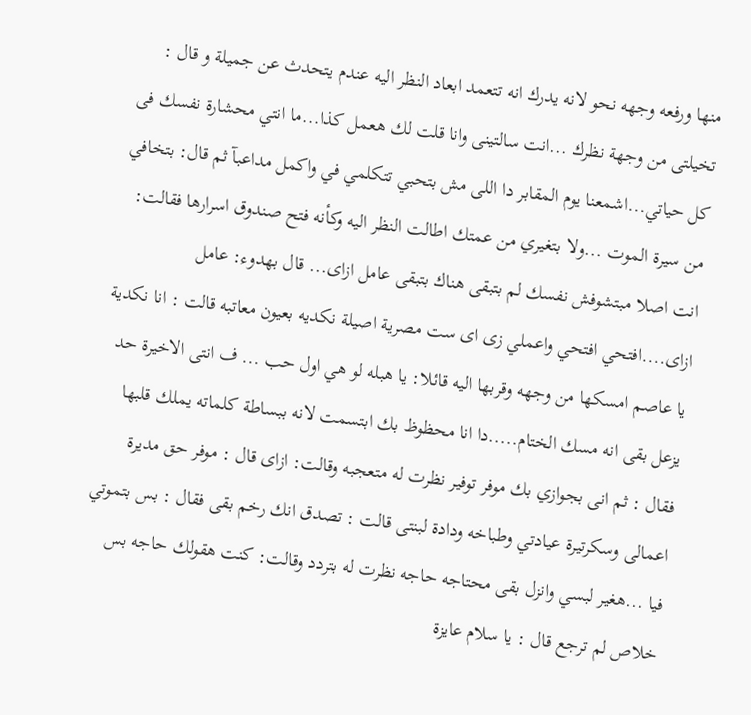منها ورفعه وجهه نحو لانه يدرك انه تتعمد ابعاد النظر اليه عندم يتحدث عن جميلة و قال : تخيلتى من وجهة نظرك ...انت سالتينى وانا قلت لك هعمل كذا...ما انتي محشارة نفسك فى كل حياتي...اشمعنا يوم المقابر دا اللى مش بتحبي تتكلمي في واكمل مداعبآ ثم قال: بتخافي من سيرة الموت ...ولا بتغيري من عمتك اطالت النظر اليه وكأنه فتح صندوق اسرارها فقالت: انت اصلا مبتشوفش نفسك لم بتبقى هناك بتبقى عامل ازاى... قال بهدوء: عامل ازاى....افتحي افتحي واعملي زى اى ست مصرية اصيلة نكديه بعيون معاتبه قالت : انا نكدية يا عاصم امسكها من وجهه وقربها اليه قائلا: يا هبله لو هي اول حب ... ف انتى الاخيرة حد يزعل بقى انه مسك الختام.....دا انا محظوظ بك ابتسمت لانه ببساطة كلماته يملك قلبها فقال : ثم انى بجوازي بك موفر توفير نظرت له متعجبه وقالت: ازاى قال : موفر حق مديرة اعمالى وسكرتيرة عيادتي وطباخه ودادة لبنتى قالت : تصدق انك رخم بقى فقال : بس بتموتي فيا ...هغير لبسي وانزل بقى محتاجه حاجه نظرت له بتردد وقالت: كنت هقولك حاجه بس خلاص لم ترجع قال : يا سلام عايزة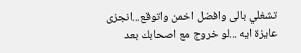تشغلي بالى وافضل اخمن واتوقع...انجزى عايزة ايه ...لو خروج مع اصحابك بعد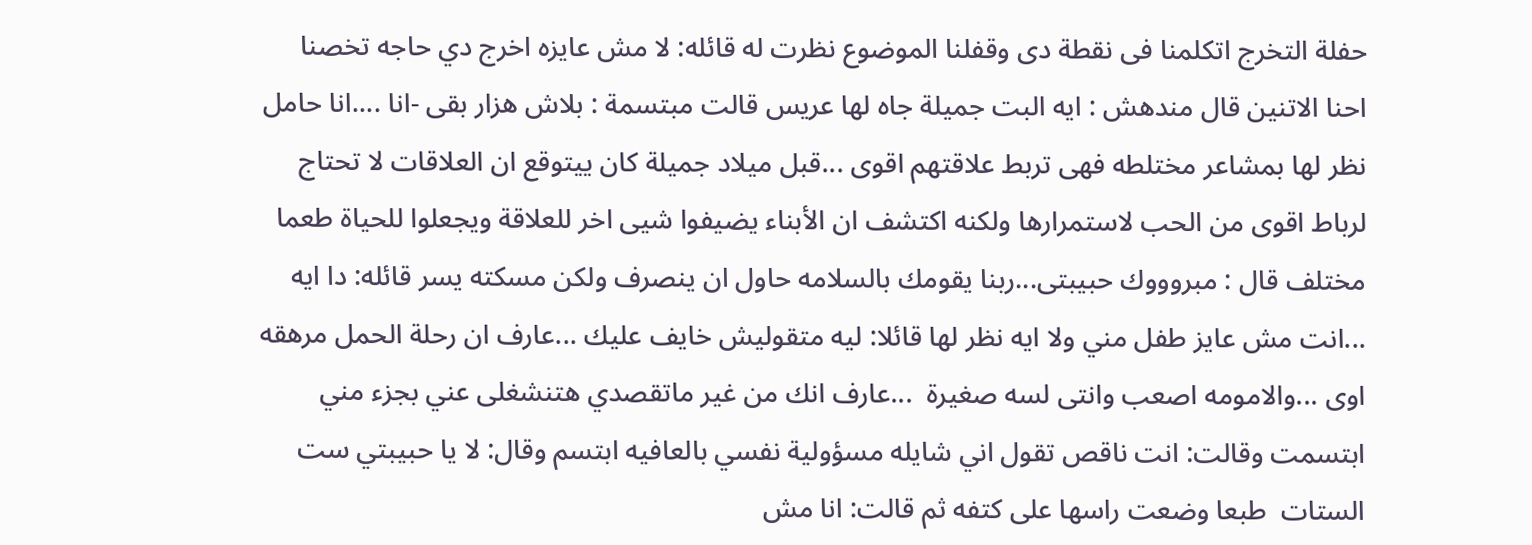حفلة التخرج اتكلمنا فى نقطة دى وقفلنا الموضوع نظرت له قائله: لا مش عايزه اخرج دي حاجه تخصنا احنا الاتنين قال مندهش : ايه البت جميلة جاه لها عريس قالت مبتسمة : بلاش هزار بقى -انا ....انا حامل نظر لها بمشاعر مختلطه فهى تربط علاقتهم اقوى ...قبل ميلاد جميلة كان ييتوقع ان العلاقات لا تحتاج لرباط اقوى من الحب لاستمرارها ولكنه اكتشف ان الأبناء يضيفوا شيى اخر للعلاقة ويجعلوا للحياة طعما مختلف قال : مبروووك حبيبتى...ربنا يقومك بالسلامه حاول ان ينصرف ولكن مسكته يسر قائله: دا ايه ...انت مش عايز طفل مني ولا ايه نظر لها قائلا: ليه متقوليش خايف عليك ...عارف ان رحلة الحمل مرهقه اوى ...والامومه اصعب وانتى لسه صغيرة  ...عارف انك من غير ماتقصدي هتنشغلى عني بجزء مني ابتسمت وقالت: انت ناقص تقول اني شايله مسؤولية نفسي بالعافيه ابتسم وقال: لا يا حبيبتي ست الستات  طبعا وضعت راسها على كتفه ثم قالت: انا مش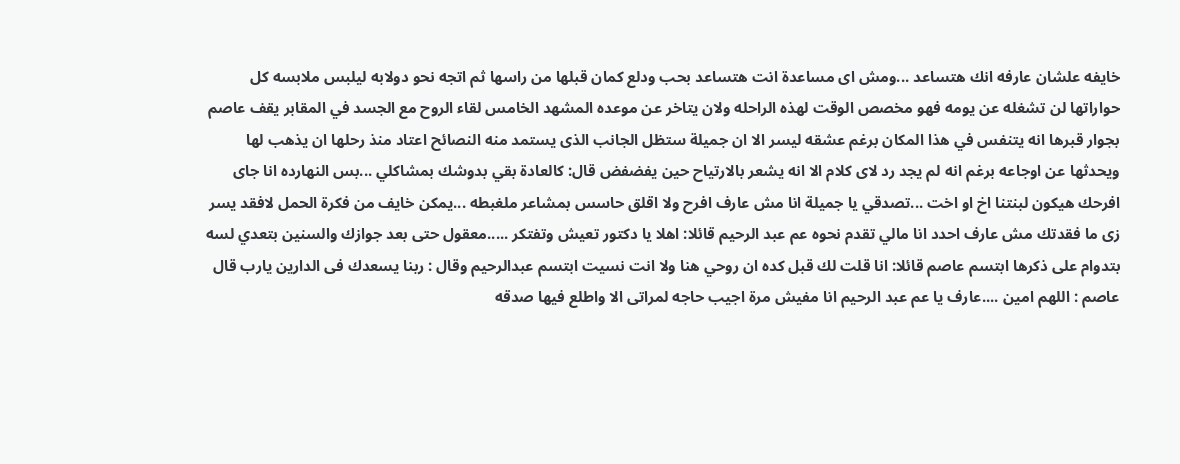خايفه علشان عارفه انك هتساعد ...ومش اى مساعدة انت هتساعد بحب ودلع كمان قبلها من راسها ثم اتجه نحو دولابه ليلبس ملابسه كل حواراتها لن تشغله عن يومه فهو مخصص الوقت لهذه الراحله ولان يتاخر عن موعده المشهد الخامس لقاء الروح مع الجسد في المقابر يقف عاصم بجوار قبرها انه يتنفس في هذا المكان برغم عشقه ليسر الا ان جميلة ستظل الجانب الذى يستمد منه النصائح اعتاد منذ رحلها ان يذهب لها ويحدثها عن اوجاعه برغم انه لم يجد رد لاى كلام الا انه يشعر بالارتياح حين يفضفض قال: كالعادة بقي بدوشك بمشاكلي ...بس النهارده انا جاى افرحك هيكون لبنتنا اخ او اخت ...تصدقي يا جميلة انا مش عارف افرح ولا اقلق حاسس بمشاعر ملغبطه ...يمكن خايف من فكرة الحمل لافقد يسر زى ما فقدتك مش عارف احدد انا مالي تقدم نحوه عم عبد الرحيم قائلا: اهلا يا دكتور تعيش وتفتكر .....معقول حتى بعد جوازك والسنين بتعدي لسه بتدوام على ذكرها ابتسم عاصم قائلا: انا قلت لك قبل كده ان روحي هنا ولا انت نسيت ابتسم عبدالرحيم وقال : ربنا يسعدك فى الدارين يارب قال عاصم : اللهم امين ....عارف يا عم عبد الرحيم انا مفيش مرة اجيب حاجه لمراتى الا واطلع فيها صدقه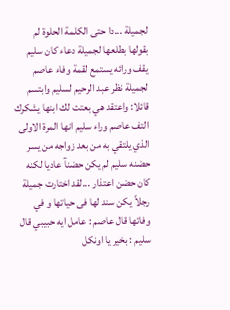لجميلة ...دا حتى الكلمة الحلوة لم بقولها بطلعها لجميلة دعاء كان سليم يقف ورائه يستمع لقمة وفاء عاصم لجميلة نظر عبد الرحيم لسليم وابتسم قائلا: واعتقد هي بعتت لك ابنها يشكرك التف عاصم وراء سليم انها المرة الاولى الذي يلتقي به من بعد زواجه من يسر حضنه سليم لم يكن حضنآ عاديا لكنه كان حضن اعتذار ...لقد اختارت جميلة رجلاً يكن سند لها فى حياتها و في وفاتها قال عاصم : عامل ايه حبيبي قال سليم : بخير يا اونكل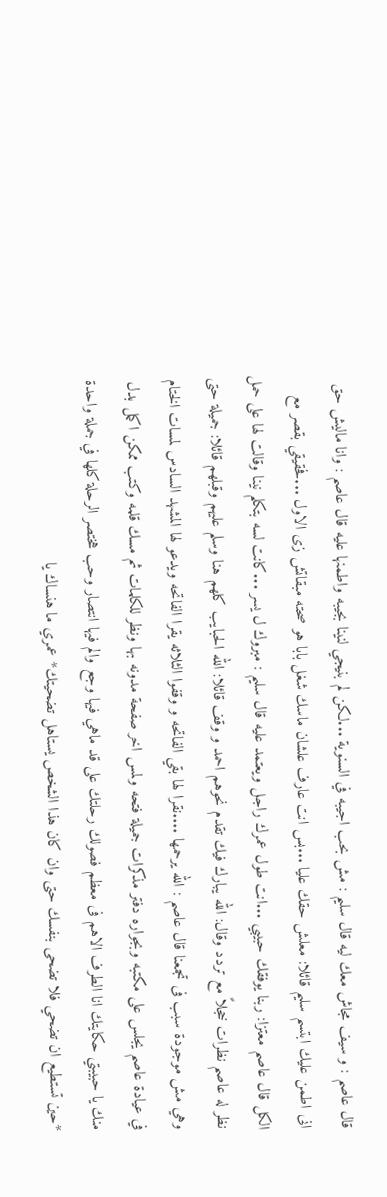قال عاصم : و سيف مجاش معك ليه قال سليم : مش بحب اجيبه في السنوية ...لكن لم بنيجي لنينا بجيبه واطمنها عليه قال عاصم : وانا ماليش حق انى اطمن عليك ابتسم سليم قائلا: معلش حقك عليا ...بس انت عارف علشان ماسك شغل بابا هو صحته مبقاتش زى الاول ...فحقيقي بقصر مع الكل قال عاصم معتزا: ربنا يوفقك حبيبي ...انت طول عمرك راجل ويعتمد عليه قال سليم : مبروك ل يسر ...كانت لسه بتكلم نينا وقالت لها على حمل نظر له عاصم نظرات خجلاً مع تردد وقال: الله يبارك فيك تقدم نحوهم احمد و وقف قائلا: الله الحبايب كلهم هنا وسلم عليهم وقبلهم قائلا: جميلة حتى وهي مش موجودة سبب فى تجمعنا قال عاصم : الله يرحمها ....نقرا لها بقي الفاتحه و وقفوا الثلاثه يقرا الفاتحه ويدعو لها المشهد السادس لمسات الختام في عيادة عاصم يجلس على مكتبه وبجواره دفتر مذكرات جميلة فتحه ولمس اخر صفحة مدونه بها ونظر للكلمات ثم مسك قلمه وكتب ممكن اكمل بدل منك يا حبيبتي حكايتك انا الطرف الاهم فى معظم فصولك رحلتك على قد ماهي فيها وجع والم فيها انتصار وحب هختصر الرحلة كلها في جملة واحدة *حين تستطيع ان تضحي فلا تضحى بنفسك حتى وان كان هذا الشخص يستاهل تضحيتك* عمري ما هنساك يا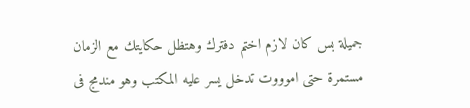جميلة بس كان لازم اختم دفترك وهتظل حكايتك مع الزمان مستمرة حتى اموووت تدخل يسر عليه المكتب وهو مندمج فى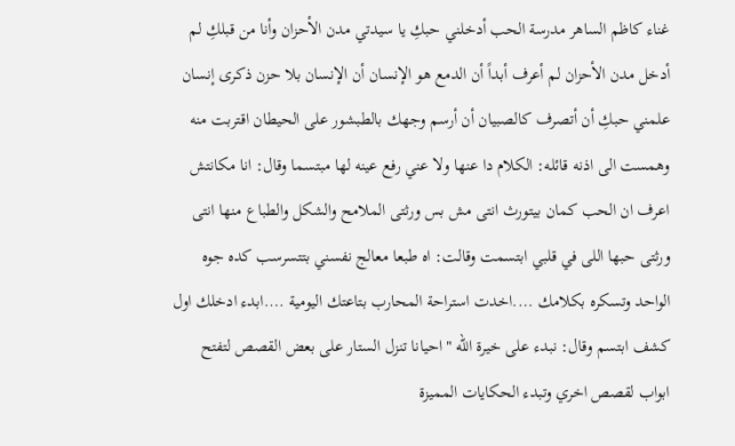غناء كاظم الساهر مدرسة الحب أدخلني حبكِ يا سيدتي مدن الأحزان وأنا من قبلكِ لم أدخل مدن الأحزان لم أعرف أبداً أن الدمع هو الإنسان أن الإنسان بلا حزن ذكرى إنسان علمني حبكِ أن أتصرف كالصبيان أن أرسم وجهك بالطبشور على الحيطان اقتربت منه وهمست الى اذنه قائله: الكلام دا عنها ولا عني رفع عينه لها مبتسما وقال: انا مكانتش اعرف ان الحب كمان بيتورث انتى مش بس ورثتى الملامح والشكل والطباع منها انتى ورثتى حبها اللى في قلبي ابتسمت وقالت: اه طبعا معالج نفسني بتتسرسب كده جوه الواحد وتسكره بكلامك ....اخدت استراحة المحارب بتاعتك اليومية ....ابدء ادخلك اول كشف ابتسم وقال: نبدء على خيرة الله "احيانا تنزل الستار على بعض القصص لتفتح ابواب لقصص اخري وتبدء الحكايات المميزة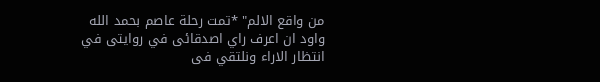من واقع الالم" *تمت رحلة عاصم بحمد الله واود ان اعرف راي اصدقائى في روايتى في انتظار الاراء ونلتقي فى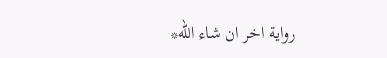رواية اخر ان شاء الله*